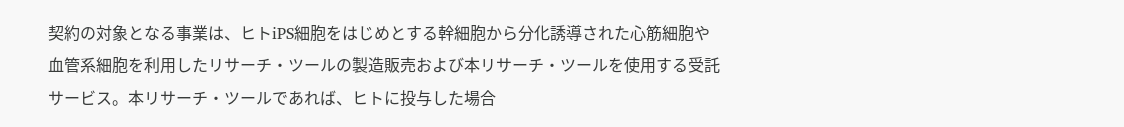契約の対象となる事業は、ヒトiPS細胞をはじめとする幹細胞から分化誘導された心筋細胞や血管系細胞を利用したリサーチ・ツールの製造販売および本リサーチ・ツールを使用する受託サービス。本リサーチ・ツールであれば、ヒトに投与した場合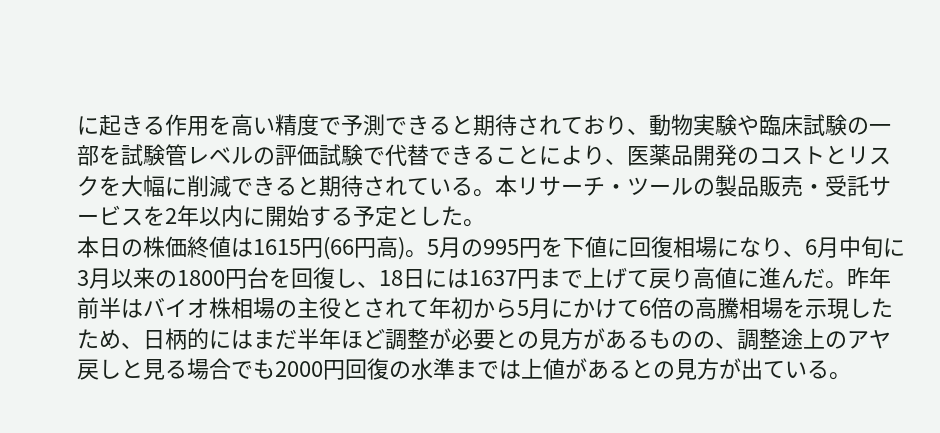に起きる作用を高い精度で予測できると期待されており、動物実験や臨床試験の一部を試験管レベルの評価試験で代替できることにより、医薬品開発のコストとリスクを大幅に削減できると期待されている。本リサーチ・ツールの製品販売・受託サービスを2年以内に開始する予定とした。
本日の株価終値は1615円(66円高)。5月の995円を下値に回復相場になり、6月中旬に3月以来の1800円台を回復し、18日には1637円まで上げて戻り高値に進んだ。昨年前半はバイオ株相場の主役とされて年初から5月にかけて6倍の高騰相場を示現したため、日柄的にはまだ半年ほど調整が必要との見方があるものの、調整途上のアヤ戻しと見る場合でも2000円回復の水準までは上値があるとの見方が出ている。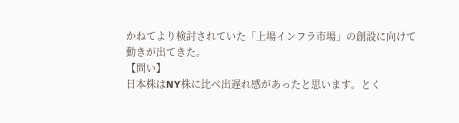かねてより検討されていた「上場インフラ市場」の創設に向けて動きが出てきた。
【問い】
日本株はNY株に比べ出遅れ感があったと思います。とく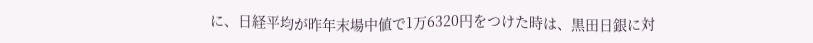に、日経平均が昨年末場中値で1万6320円をつけた時は、黒田日銀に対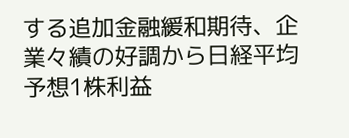する追加金融緩和期待、企業々績の好調から日経平均予想1株利益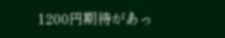1200円期待があっ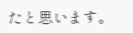たと思います。